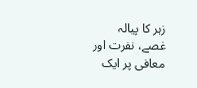زہر کا پیالہ
غصے، نفرت اور معافی پر ایک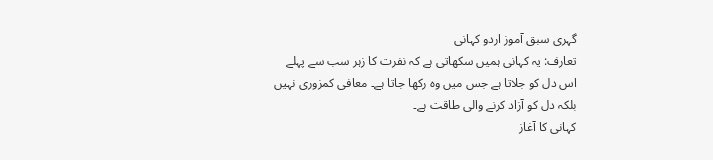گہری سبق آموز اردو کہانی
تعارف: یہ کہانی ہمیں سکھاتی ہے کہ نفرت کا زہر سب سے پہلے اس دل کو جلاتا ہے جس میں وہ رکھا جاتا ہے۔ معافی کمزوری نہیں بلکہ دل کو آزاد کرنے والی طاقت ہے۔
کہانی کا آغاز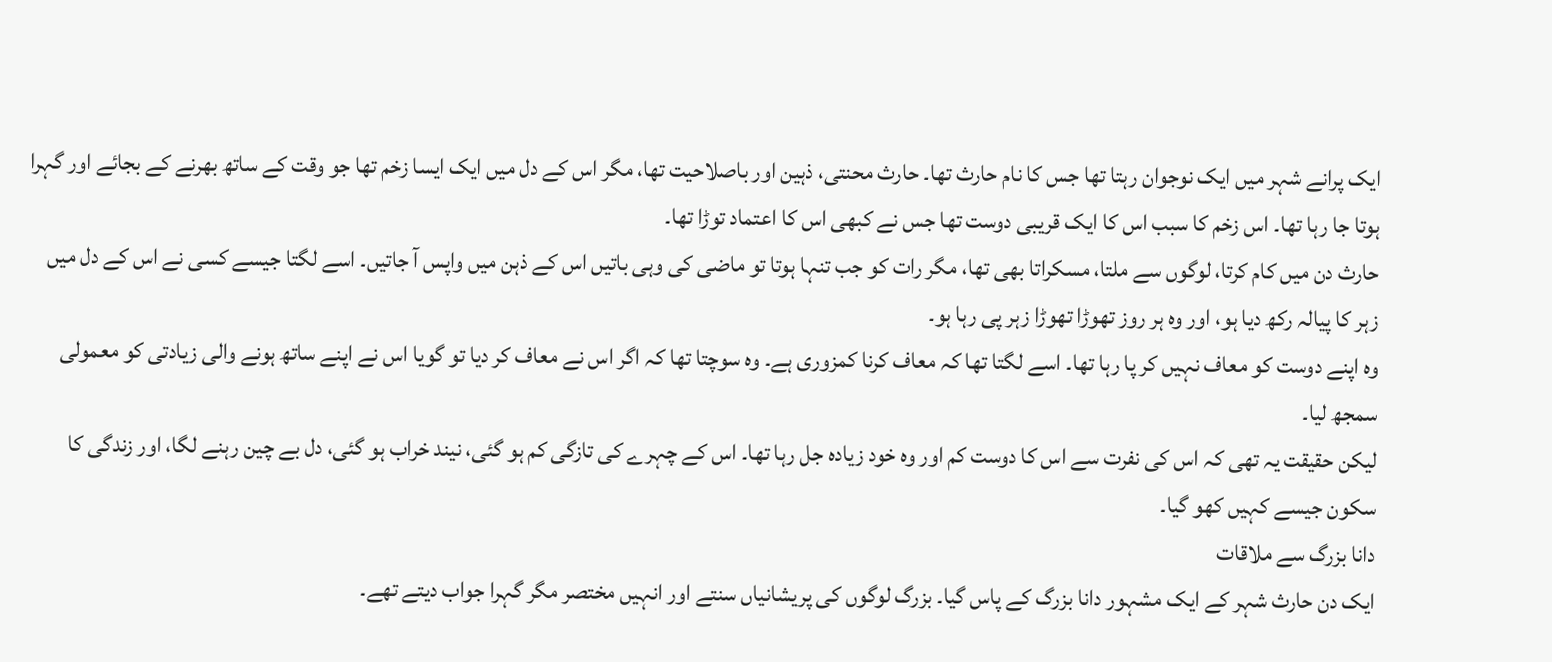ایک پرانے شہر میں ایک نوجوان رہتا تھا جس کا نام حارث تھا۔ حارث محنتی، ذہین اور باصلاحیت تھا، مگر اس کے دل میں ایک ایسا زخم تھا جو وقت کے ساتھ بھرنے کے بجائے اور گہرا ہوتا جا رہا تھا۔ اس زخم کا سبب اس کا ایک قریبی دوست تھا جس نے کبھی اس کا اعتماد توڑا تھا۔
حارث دن میں کام کرتا، لوگوں سے ملتا، مسکراتا بھی تھا، مگر رات کو جب تنہا ہوتا تو ماضی کی وہی باتیں اس کے ذہن میں واپس آ جاتیں۔ اسے لگتا جیسے کسی نے اس کے دل میں زہر کا پیالہ رکھ دیا ہو، اور وہ ہر روز تھوڑا تھوڑا زہر پی رہا ہو۔
وہ اپنے دوست کو معاف نہیں کر پا رہا تھا۔ اسے لگتا تھا کہ معاف کرنا کمزوری ہے۔ وہ سوچتا تھا کہ اگر اس نے معاف کر دیا تو گویا اس نے اپنے ساتھ ہونے والی زیادتی کو معمولی سمجھ لیا۔
لیکن حقیقت یہ تھی کہ اس کی نفرت سے اس کا دوست کم اور وہ خود زیادہ جل رہا تھا۔ اس کے چہرے کی تازگی کم ہو گئی، نیند خراب ہو گئی، دل بے چین رہنے لگا، اور زندگی کا سکون جیسے کہیں کھو گیا۔
دانا بزرگ سے ملاقات
ایک دن حارث شہر کے ایک مشہور دانا بزرگ کے پاس گیا۔ بزرگ لوگوں کی پریشانیاں سنتے اور انہیں مختصر مگر گہرا جواب دیتے تھے۔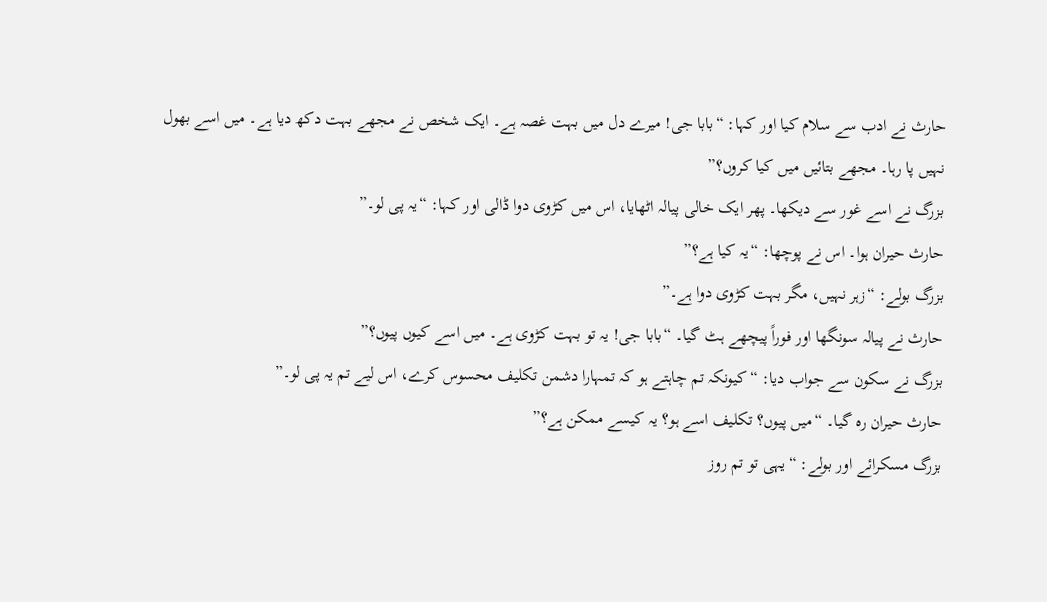حارث نے ادب سے سلام کیا اور کہا: “بابا جی! میرے دل میں بہت غصہ ہے۔ ایک شخص نے مجھے بہت دکھ دیا ہے۔ میں اسے بھول نہیں پا رہا۔ مجھے بتائیں میں کیا کروں؟”
بزرگ نے اسے غور سے دیکھا۔ پھر ایک خالی پیالہ اٹھایا، اس میں کڑوی دوا ڈالی اور کہا: “یہ پی لو۔”
حارث حیران ہوا۔ اس نے پوچھا: “یہ کیا ہے؟”
بزرگ بولے: “زہر نہیں، مگر بہت کڑوی دوا ہے۔”
حارث نے پیالہ سونگھا اور فوراً پیچھے ہٹ گیا۔ “بابا جی! یہ تو بہت کڑوی ہے۔ میں اسے کیوں پیوں؟”
بزرگ نے سکون سے جواب دیا: “کیونکہ تم چاہتے ہو کہ تمہارا دشمن تکلیف محسوس کرے، اس لیے تم یہ پی لو۔”
حارث حیران رہ گیا۔ “میں پیوں؟ تکلیف اسے ہو؟ یہ کیسے ممکن ہے؟”
بزرگ مسکرائے اور بولے: “یہی تو تم روز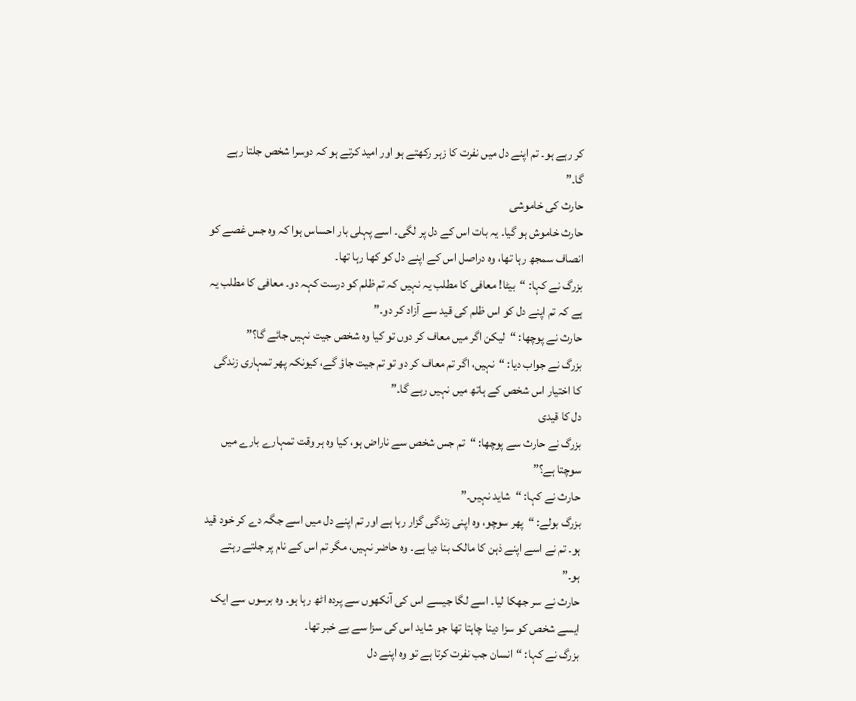کر رہے ہو۔ تم اپنے دل میں نفرت کا زہر رکھتے ہو اور امید کرتے ہو کہ دوسرا شخص جلتا رہے گا۔”
حارث کی خاموشی
حارث خاموش ہو گیا۔ یہ بات اس کے دل پر لگی۔ اسے پہلی بار احساس ہوا کہ وہ جس غصے کو انصاف سمجھ رہا تھا، وہ دراصل اس کے اپنے دل کو کھا رہا تھا۔
بزرگ نے کہا: “بیٹا! معافی کا مطلب یہ نہیں کہ تم ظلم کو درست کہہ دو۔ معافی کا مطلب یہ ہے کہ تم اپنے دل کو اس ظلم کی قید سے آزاد کر دو۔”
حارث نے پوچھا: “لیکن اگر میں معاف کر دوں تو کیا وہ شخص جیت نہیں جائے گا؟”
بزرگ نے جواب دیا: “نہیں، اگر تم معاف کر دو تو تم جیت جاؤ گے، کیونکہ پھر تمہاری زندگی کا اختیار اس شخص کے ہاتھ میں نہیں رہے گا۔”
دل کا قیدی
بزرگ نے حارث سے پوچھا: “تم جس شخص سے ناراض ہو، کیا وہ ہر وقت تمہارے بارے میں سوچتا ہے؟”
حارث نے کہا: “شاید نہیں۔”
بزرگ بولے: “پھر سوچو، وہ اپنی زندگی گزار رہا ہے اور تم اپنے دل میں اسے جگہ دے کر خود قید ہو۔ تم نے اسے اپنے ذہن کا مالک بنا دیا ہے۔ وہ حاضر نہیں، مگر تم اس کے نام پر جلتے رہتے ہو۔”
حارث نے سر جھکا لیا۔ اسے لگا جیسے اس کی آنکھوں سے پردہ اٹھ رہا ہو۔ وہ برسوں سے ایک ایسے شخص کو سزا دینا چاہتا تھا جو شاید اس کی سزا سے بے خبر تھا۔
بزرگ نے کہا: “انسان جب نفرت کرتا ہے تو وہ اپنے دل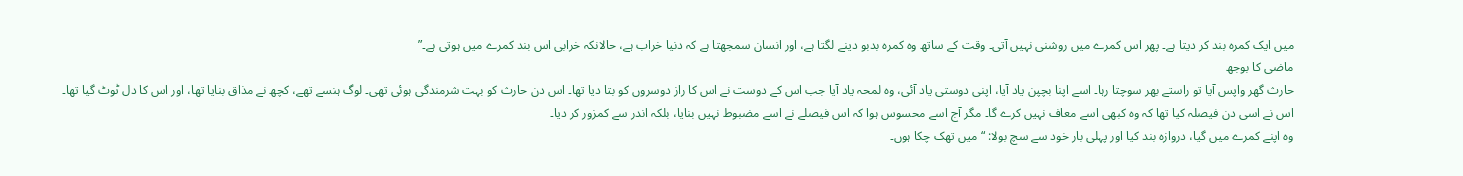میں ایک کمرہ بند کر دیتا ہے۔ پھر اس کمرے میں روشنی نہیں آتی۔ وقت کے ساتھ وہ کمرہ بدبو دینے لگتا ہے، اور انسان سمجھتا ہے کہ دنیا خراب ہے، حالانکہ خرابی اس بند کمرے میں ہوتی ہے۔”
ماضی کا بوجھ
حارث گھر واپس آیا تو راستے بھر سوچتا رہا۔ اسے اپنا بچپن یاد آیا، اپنی دوستی یاد آئی، وہ لمحہ یاد آیا جب اس کے دوست نے اس کا راز دوسروں کو بتا دیا تھا۔ اس دن حارث کو بہت شرمندگی ہوئی تھی۔ لوگ ہنسے تھے، کچھ نے مذاق بنایا تھا، اور اس کا دل ٹوٹ گیا تھا۔
اس نے اسی دن فیصلہ کیا تھا کہ وہ کبھی اسے معاف نہیں کرے گا۔ مگر آج اسے محسوس ہوا کہ اس فیصلے نے اسے مضبوط نہیں بنایا، بلکہ اندر سے کمزور کر دیا۔
وہ اپنے کمرے میں گیا، دروازہ بند کیا اور پہلی بار خود سے سچ بولا: “میں تھک چکا ہوں۔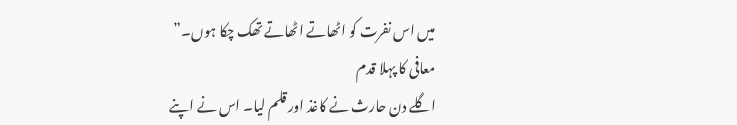میں اس نفرت کو اٹھاتے اٹھاتے تھک چکا ہوں۔”
معافی کا پہلا قدم
اگلے دن حارث نے کاغذ اور قلم لیا۔ اس نے اپنے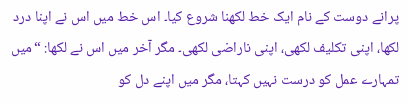پرانے دوست کے نام ایک خط لکھنا شروع کیا۔ اس خط میں اس نے اپنا درد لکھا، اپنی تکلیف لکھی، اپنی ناراضی لکھی۔ مگر آخر میں اس نے لکھا: “میں تمہارے عمل کو درست نہیں کہتا، مگر میں اپنے دل کو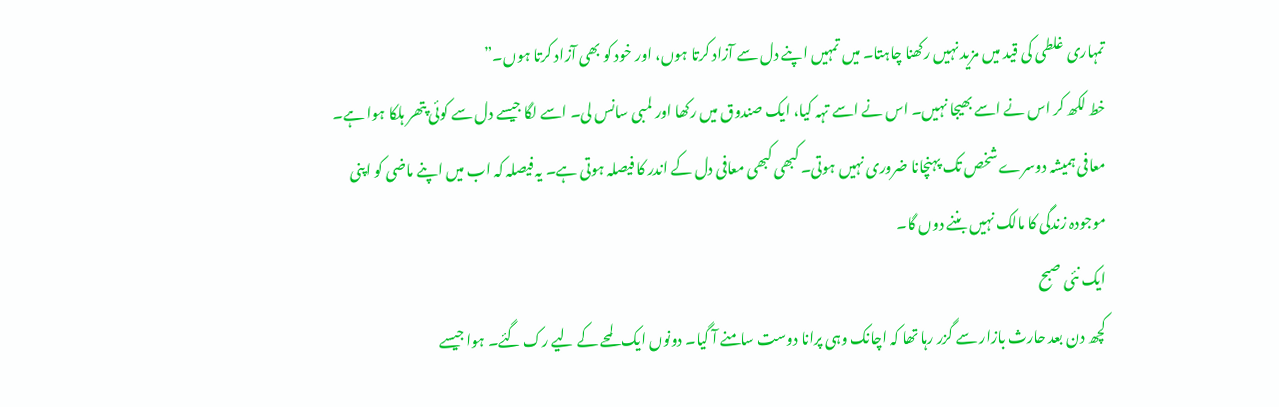تمہاری غلطی کی قید میں مزید نہیں رکھنا چاہتا۔ میں تمہیں اپنے دل سے آزاد کرتا ہوں، اور خود کو بھی آزاد کرتا ہوں۔”
خط لکھ کر اس نے اسے بھیجا نہیں۔ اس نے اسے تہہ کیا، ایک صندوق میں رکھا اور لمبی سانس لی۔ اسے لگا جیسے دل سے کوئی پتھر ہلکا ہوا ہے۔
معافی ہمیشہ دوسرے شخص تک پہنچانا ضروری نہیں ہوتی۔ کبھی کبھی معافی دل کے اندر کا فیصلہ ہوتی ہے۔ یہ فیصلہ کہ اب میں اپنے ماضی کو اپنی موجودہ زندگی کا مالک نہیں بننے دوں گا۔
ایک نئی صبح
کچھ دن بعد حارث بازار سے گزر رہا تھا کہ اچانک وہی پرانا دوست سامنے آ گیا۔ دونوں ایک لمحے کے لیے رک گئے۔ ہوا جیسے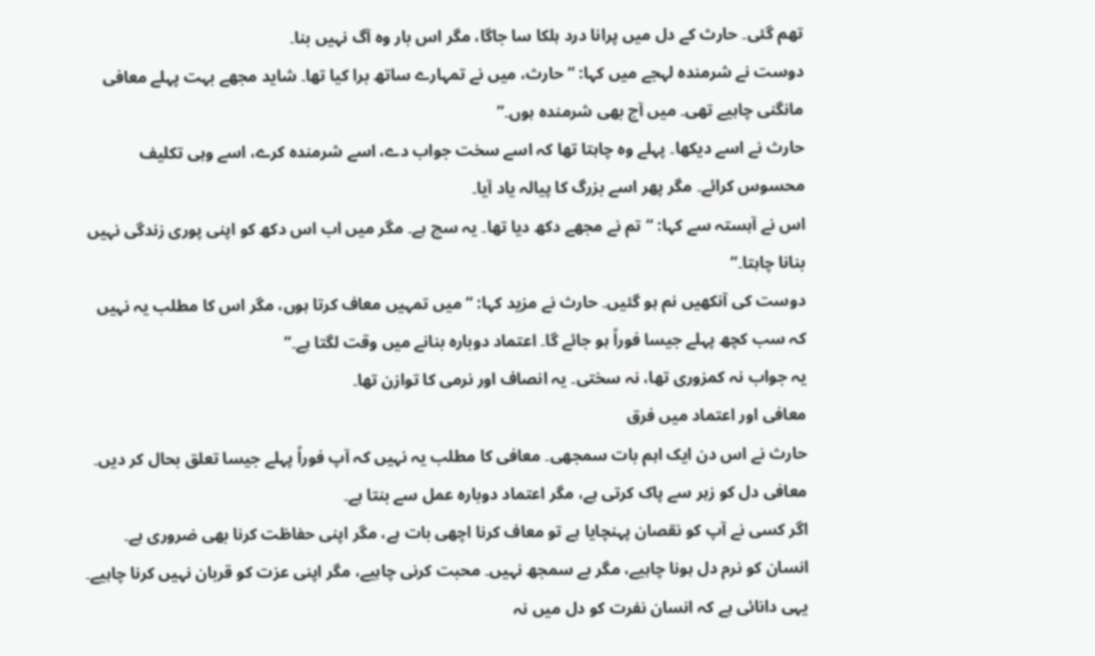تھم گئی۔ حارث کے دل میں پرانا درد ہلکا سا جاگا، مگر اس بار وہ آگ نہیں بنا۔
دوست نے شرمندہ لہجے میں کہا: “حارث، میں نے تمہارے ساتھ برا کیا تھا۔ شاید مجھے بہت پہلے معافی مانگنی چاہیے تھی۔ میں آج بھی شرمندہ ہوں۔”
حارث نے اسے دیکھا۔ پہلے وہ چاہتا تھا کہ اسے سخت جواب دے، اسے شرمندہ کرے، اسے وہی تکلیف محسوس کرائے۔ مگر پھر اسے بزرگ کا پیالہ یاد آیا۔
اس نے آہستہ سے کہا: “تم نے مجھے دکھ دیا تھا۔ یہ سچ ہے۔ مگر میں اب اس دکھ کو اپنی پوری زندگی نہیں بنانا چاہتا۔”
دوست کی آنکھیں نم ہو گئیں۔ حارث نے مزید کہا: “میں تمہیں معاف کرتا ہوں، مگر اس کا مطلب یہ نہیں کہ سب کچھ پہلے جیسا فوراً ہو جائے گا۔ اعتماد دوبارہ بنانے میں وقت لگتا ہے۔”
یہ جواب نہ کمزوری تھا، نہ سختی۔ یہ انصاف اور نرمی کا توازن تھا۔
معافی اور اعتماد میں فرق
حارث نے اس دن ایک اہم بات سمجھی۔ معافی کا مطلب یہ نہیں کہ آپ فوراً پہلے جیسا تعلق بحال کر دیں۔ معافی دل کو زہر سے پاک کرتی ہے، مگر اعتماد دوبارہ عمل سے بنتا ہے۔
اگر کسی نے آپ کو نقصان پہنچایا ہے تو معاف کرنا اچھی بات ہے، مگر اپنی حفاظت کرنا بھی ضروری ہے۔ انسان کو نرم دل ہونا چاہیے، مگر بے سمجھ نہیں۔ محبت کرنی چاہیے، مگر اپنی عزت کو قربان نہیں کرنا چاہیے۔
یہی دانائی ہے کہ انسان نفرت کو دل میں نہ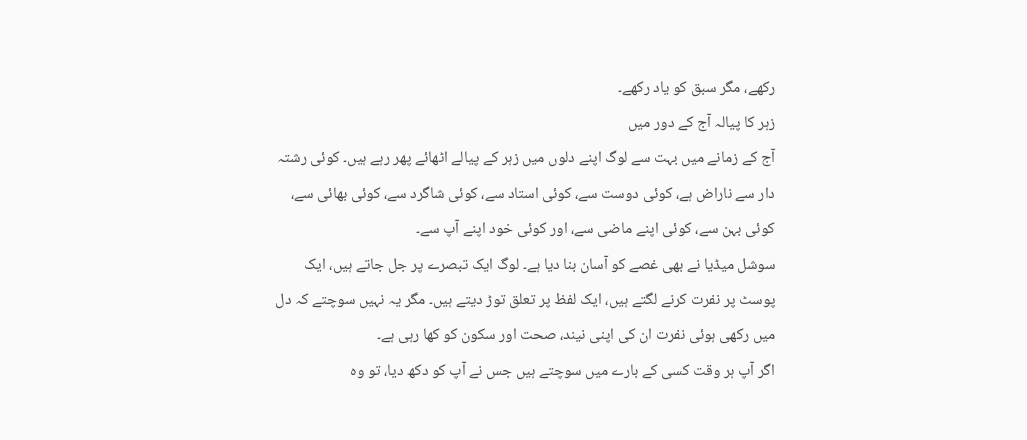رکھے، مگر سبق کو یاد رکھے۔
زہر کا پیالہ آج کے دور میں
آج کے زمانے میں بہت سے لوگ اپنے دلوں میں زہر کے پیالے اٹھائے پھر رہے ہیں۔ کوئی رشتہ دار سے ناراض ہے، کوئی دوست سے، کوئی استاد سے، کوئی شاگرد سے، کوئی بھائی سے، کوئی بہن سے، کوئی اپنے ماضی سے، اور کوئی خود اپنے آپ سے۔
سوشل میڈیا نے بھی غصے کو آسان بنا دیا ہے۔ لوگ ایک تبصرے پر جل جاتے ہیں، ایک پوسٹ پر نفرت کرنے لگتے ہیں، ایک لفظ پر تعلق توڑ دیتے ہیں۔ مگر یہ نہیں سوچتے کہ دل میں رکھی ہوئی نفرت ان کی اپنی نیند، صحت اور سکون کو کھا رہی ہے۔
اگر آپ ہر وقت کسی کے بارے میں سوچتے ہیں جس نے آپ کو دکھ دیا، تو وہ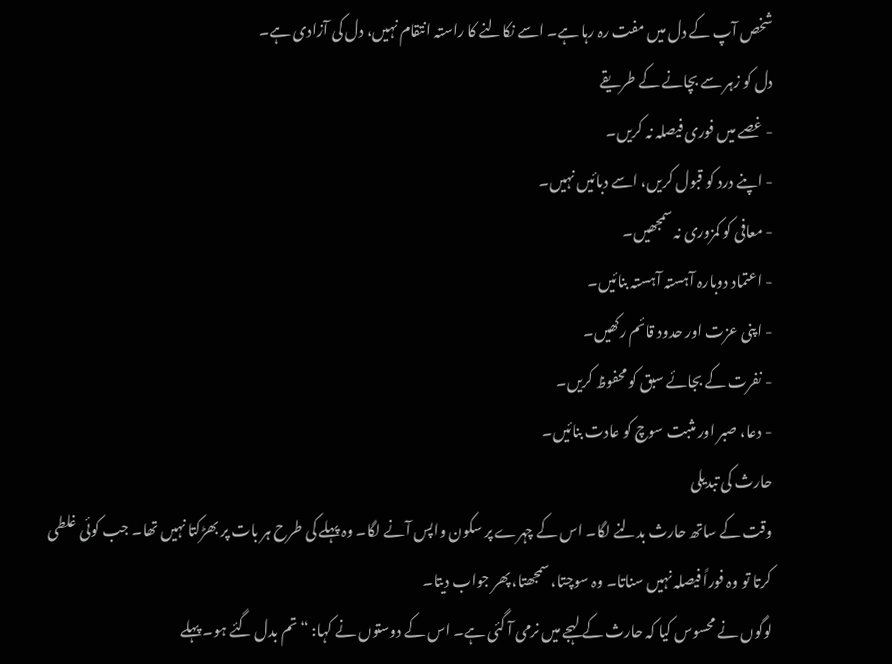شخص آپ کے دل میں مفت رہ رہا ہے۔ اسے نکالنے کا راستہ انتقام نہیں، دل کی آزادی ہے۔
دل کو زہر سے بچانے کے طریقے
- غصے میں فوری فیصلہ نہ کریں۔
- اپنے درد کو قبول کریں، اسے دبائیں نہیں۔
- معافی کو کمزوری نہ سمجھیں۔
- اعتماد دوبارہ آہستہ آہستہ بنائیں۔
- اپنی عزت اور حدود قائم رکھیں۔
- نفرت کے بجائے سبق کو محفوظ کریں۔
- دعا، صبر اور مثبت سوچ کو عادت بنائیں۔
حارث کی تبدیلی
وقت کے ساتھ حارث بدلنے لگا۔ اس کے چہرے پر سکون واپس آنے لگا۔ وہ پہلے کی طرح ہر بات پر بھڑکتا نہیں تھا۔ جب کوئی غلطی کرتا تو وہ فوراً فیصلہ نہیں سناتا۔ وہ سوچتا، سمجھتا، پھر جواب دیتا۔
لوگوں نے محسوس کیا کہ حارث کے لہجے میں نرمی آ گئی ہے۔ اس کے دوستوں نے کہا: “تم بدل گئے ہو۔ پہلے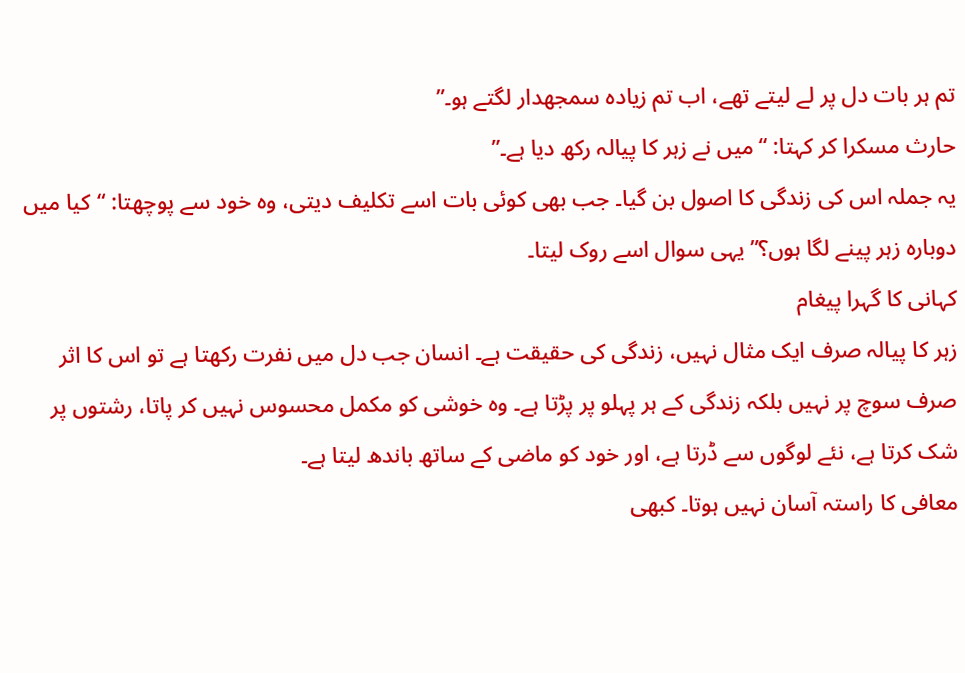تم ہر بات دل پر لے لیتے تھے، اب تم زیادہ سمجھدار لگتے ہو۔”
حارث مسکرا کر کہتا: “میں نے زہر کا پیالہ رکھ دیا ہے۔”
یہ جملہ اس کی زندگی کا اصول بن گیا۔ جب بھی کوئی بات اسے تکلیف دیتی، وہ خود سے پوچھتا: “کیا میں دوبارہ زہر پینے لگا ہوں؟” یہی سوال اسے روک لیتا۔
کہانی کا گہرا پیغام
زہر کا پیالہ صرف ایک مثال نہیں، زندگی کی حقیقت ہے۔ انسان جب دل میں نفرت رکھتا ہے تو اس کا اثر صرف سوچ پر نہیں بلکہ زندگی کے ہر پہلو پر پڑتا ہے۔ وہ خوشی کو مکمل محسوس نہیں کر پاتا، رشتوں پر شک کرتا ہے، نئے لوگوں سے ڈرتا ہے، اور خود کو ماضی کے ساتھ باندھ لیتا ہے۔
معافی کا راستہ آسان نہیں ہوتا۔ کبھی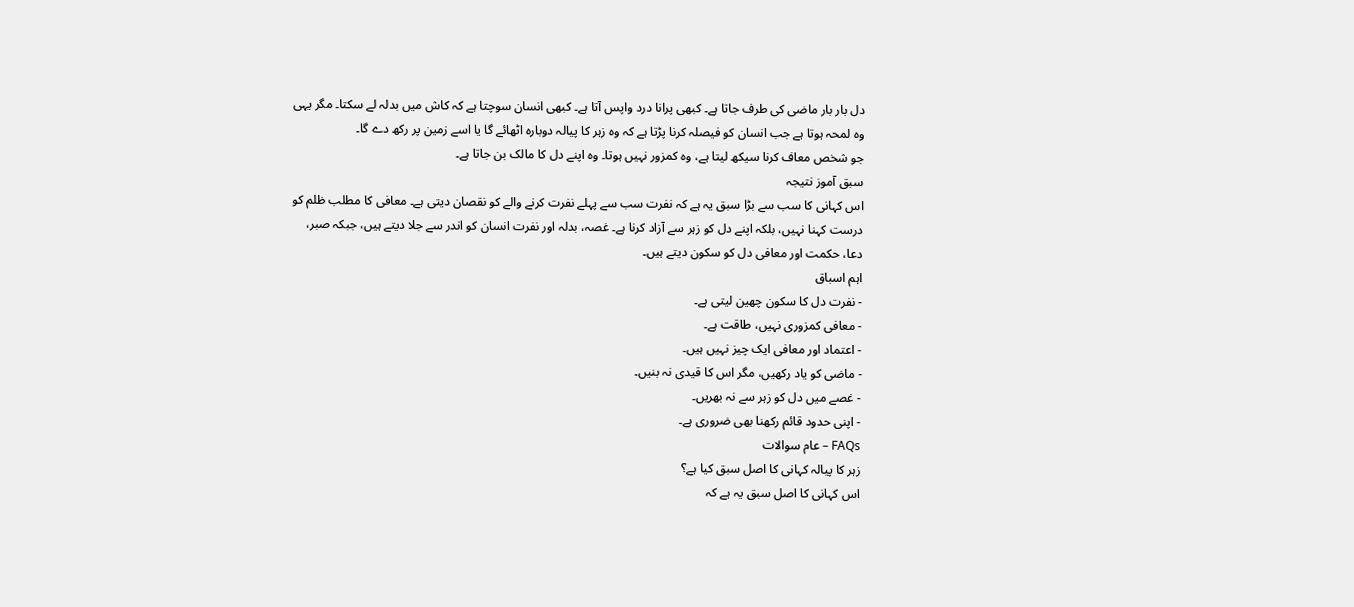دل بار بار ماضی کی طرف جاتا ہے۔ کبھی پرانا درد واپس آتا ہے۔ کبھی انسان سوچتا ہے کہ کاش میں بدلہ لے سکتا۔ مگر یہی وہ لمحہ ہوتا ہے جب انسان کو فیصلہ کرنا پڑتا ہے کہ وہ زہر کا پیالہ دوبارہ اٹھائے گا یا اسے زمین پر رکھ دے گا۔
جو شخص معاف کرنا سیکھ لیتا ہے، وہ کمزور نہیں ہوتا۔ وہ اپنے دل کا مالک بن جاتا ہے۔
سبق آموز نتیجہ
اس کہانی کا سب سے بڑا سبق یہ ہے کہ نفرت سب سے پہلے نفرت کرنے والے کو نقصان دیتی ہے۔ معافی کا مطلب ظلم کو درست کہنا نہیں، بلکہ اپنے دل کو زہر سے آزاد کرنا ہے۔ غصہ، بدلہ اور نفرت انسان کو اندر سے جلا دیتے ہیں، جبکہ صبر، دعا، حکمت اور معافی دل کو سکون دیتے ہیں۔
اہم اسباق
- نفرت دل کا سکون چھین لیتی ہے۔
- معافی کمزوری نہیں، طاقت ہے۔
- اعتماد اور معافی ایک چیز نہیں ہیں۔
- ماضی کو یاد رکھیں، مگر اس کا قیدی نہ بنیں۔
- غصے میں دل کو زہر سے نہ بھریں۔
- اپنی حدود قائم رکھنا بھی ضروری ہے۔
FAQs – عام سوالات
زہر کا پیالہ کہانی کا اصل سبق کیا ہے؟
اس کہانی کا اصل سبق یہ ہے کہ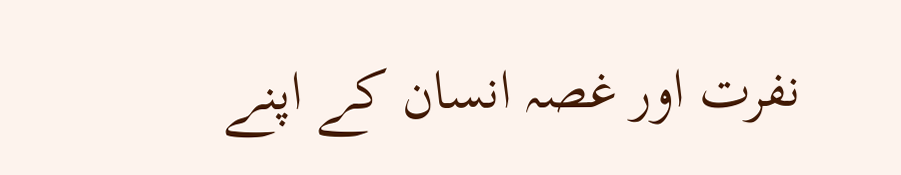نفرت اور غصہ انسان کے اپنے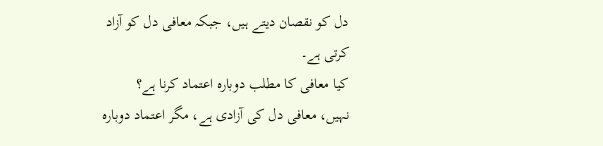دل کو نقصان دیتے ہیں، جبکہ معافی دل کو آزاد کرتی ہے۔
کیا معافی کا مطلب دوبارہ اعتماد کرنا ہے؟
نہیں، معافی دل کی آزادی ہے، مگر اعتماد دوبارہ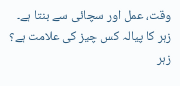وقت، عمل اور سچائی سے بنتا ہے۔
زہر کا پیالہ کس چیز کی علامت ہے؟
زہر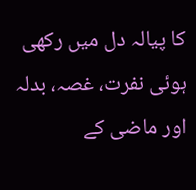کا پیالہ دل میں رکھی ہوئی نفرت، غصہ، بدلہ اور ماضی کے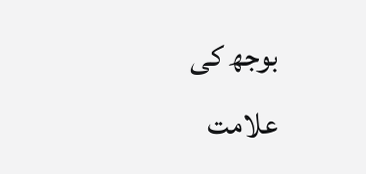بوجھ کی علامت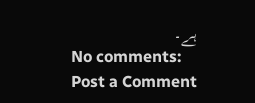ہے۔
No comments:
Post a Comment